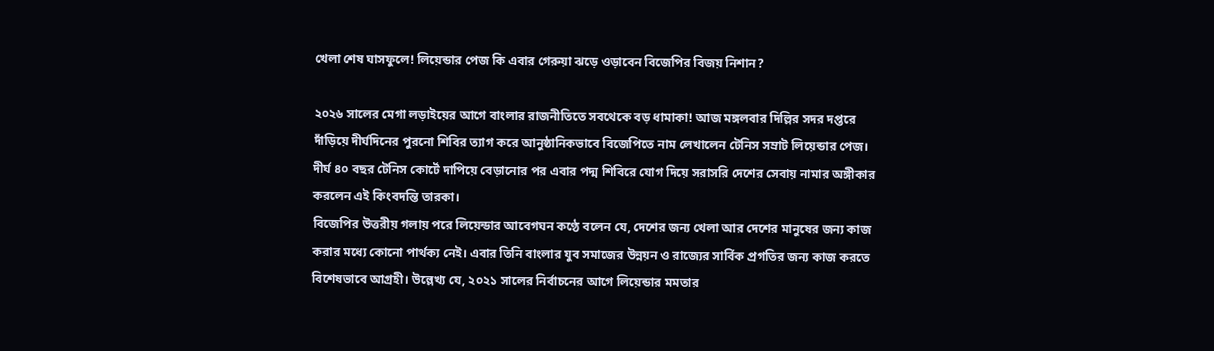খেলা শেষ ঘাসফুলে! লিয়েন্ডার পেজ কি এবার গেরুয়া ঝড়ে ওড়াবেন বিজেপির বিজয় নিশান?

২০২৬ সালের মেগা লড়াইয়ের আগে বাংলার রাজনীতিতে সবথেকে বড় ধামাকা! আজ মঙ্গলবার দিল্লির সদর দপ্তরে দাঁড়িয়ে দীর্ঘদিনের পুরনো শিবির ত্যাগ করে আনুষ্ঠানিকভাবে বিজেপিতে নাম লেখালেন টেনিস সম্রাট লিয়েন্ডার পেজ। দীর্ঘ ৪০ বছর টেনিস কোর্টে দাপিয়ে বেড়ানোর পর এবার পদ্ম শিবিরে যোগ দিয়ে সরাসরি দেশের সেবায় নামার অঙ্গীকার করলেন এই কিংবদন্তি তারকা।
বিজেপির উত্তরীয় গলায় পরে লিয়েন্ডার আবেগঘন কণ্ঠে বলেন যে, দেশের জন্য খেলা আর দেশের মানুষের জন্য কাজ করার মধ্যে কোনো পার্থক্য নেই। এবার তিনি বাংলার যুব সমাজের উন্নয়ন ও রাজ্যের সার্বিক প্রগতির জন্য কাজ করতে বিশেষভাবে আগ্রহী। উল্লেখ্য যে, ২০২১ সালের নির্বাচনের আগে লিয়েন্ডার মমতার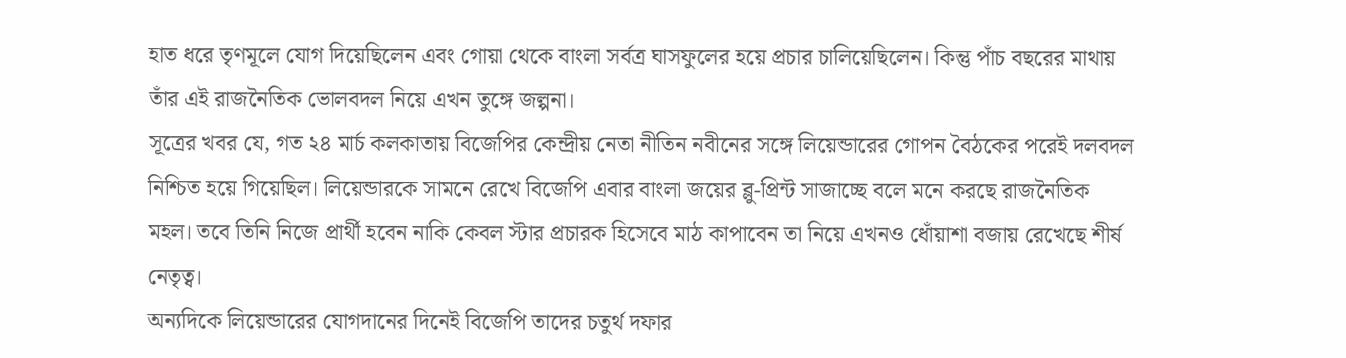হাত ধরে তৃণমূলে যোগ দিয়েছিলেন এবং গোয়া থেকে বাংলা সর্বত্র ঘাসফুলের হয়ে প্রচার চালিয়েছিলেন। কিন্তু পাঁচ বছরের মাথায় তাঁর এই রাজনৈতিক ভোলবদল নিয়ে এখন তুঙ্গে জল্পনা।
সূত্রের খবর যে, গত ২৪ মার্চ কলকাতায় বিজেপির কেন্দ্রীয় নেতা নীতিন নবীনের সঙ্গে লিয়েন্ডারের গোপন বৈঠকের পরেই দলবদল নিশ্চিত হয়ে গিয়েছিল। লিয়েন্ডারকে সামনে রেখে বিজেপি এবার বাংলা জয়ের ব্লু-প্রিন্ট সাজাচ্ছে বলে মনে করছে রাজনৈতিক মহল। তবে তিনি নিজে প্রার্থী হবেন নাকি কেবল স্টার প্রচারক হিসেবে মাঠ কাপাবেন তা নিয়ে এখনও ধোঁয়াশা বজায় রেখেছে শীর্ষ নেতৃত্ব।
অন্যদিকে লিয়েন্ডারের যোগদানের দিনেই বিজেপি তাদের চতুর্থ দফার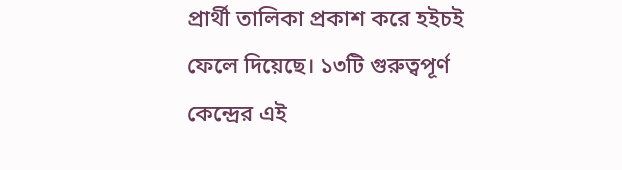প্রার্থী তালিকা প্রকাশ করে হইচই ফেলে দিয়েছে। ১৩টি গুরুত্বপূর্ণ কেন্দ্রের এই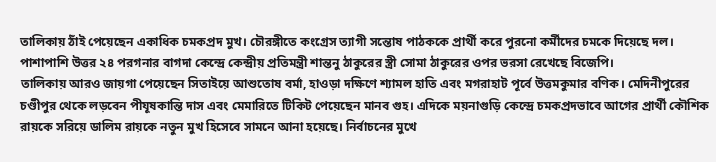তালিকায় ঠাঁই পেয়েছেন একাধিক চমকপ্রদ মুখ। চৌরঙ্গীতে কংগ্রেস ত্যাগী সন্তোষ পাঠককে প্রার্থী করে পুরনো কর্মীদের চমকে দিয়েছে দল। পাশাপাশি উত্তর ২৪ পরগনার বাগদা কেন্দ্রে কেন্দ্রীয় প্রতিমন্ত্রী শান্তনু ঠাকুরের স্ত্রী সোমা ঠাকুরের ওপর ভরসা রেখেছে বিজেপি।
তালিকায় আরও জায়গা পেয়েছেন সিতাইয়ে আশুতোষ বর্মা, হাওড়া দক্ষিণে শ্যামল হাতি এবং মগরাহাট পূর্বে উত্তমকুমার বণিক। মেদিনীপুরের চণ্ডীপুর থেকে লড়বেন পীযূষকান্তি দাস এবং মেমারিতে টিকিট পেয়েছেন মানব গুহ। এদিকে ময়নাগুড়ি কেন্দ্রে চমকপ্রদভাবে আগের প্রার্থী কৌশিক রায়কে সরিয়ে ডালিম রায়কে নতুন মুখ হিসেবে সামনে আনা হয়েছে। নির্বাচনের মুখে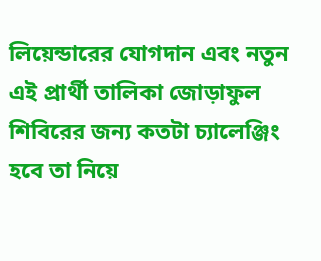লিয়েন্ডারের যোগদান এবং নতুন এই প্রার্থী তালিকা জোড়াফুল শিবিরের জন্য কতটা চ্যালেঞ্জিং হবে তা নিয়ে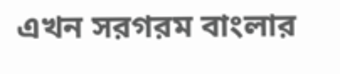এখন সরগরম বাংলার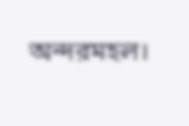অন্দরমহল।